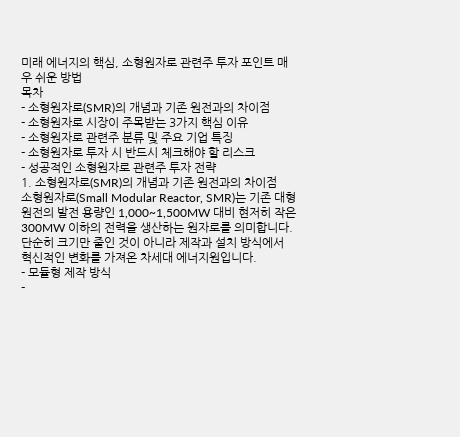미래 에너지의 핵심, 소형원자로 관련주 투자 포인트 매우 쉬운 방법
목차
- 소형원자로(SMR)의 개념과 기존 원전과의 차이점
- 소형원자로 시장이 주목받는 3가지 핵심 이유
- 소형원자로 관련주 분류 및 주요 기업 특징
- 소형원자로 투자 시 반드시 체크해야 할 리스크
- 성공적인 소형원자로 관련주 투자 전략
1. 소형원자로(SMR)의 개념과 기존 원전과의 차이점
소형원자로(Small Modular Reactor, SMR)는 기존 대형 원전의 발전 용량인 1,000~1,500MW 대비 현저히 작은 300MW 이하의 전력을 생산하는 원자로를 의미합니다. 단순히 크기만 줄인 것이 아니라 제작과 설치 방식에서 혁신적인 변화를 가져온 차세대 에너지원입니다.
- 모듈형 제작 방식
-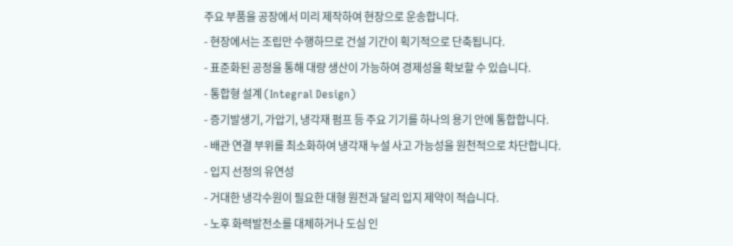주요 부품을 공장에서 미리 제작하여 현장으로 운송합니다.
- 현장에서는 조립만 수행하므로 건설 기간이 획기적으로 단축됩니다.
- 표준화된 공정을 통해 대량 생산이 가능하여 경제성을 확보할 수 있습니다.
- 통합형 설계 (Integral Design)
- 증기발생기, 가압기, 냉각재 펌프 등 주요 기기를 하나의 용기 안에 통합합니다.
- 배관 연결 부위를 최소화하여 냉각재 누설 사고 가능성을 원천적으로 차단합니다.
- 입지 선정의 유연성
- 거대한 냉각수원이 필요한 대형 원전과 달리 입지 제약이 적습니다.
- 노후 화력발전소를 대체하거나 도심 인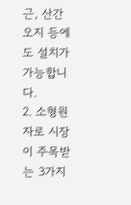근, 산간 오지 등에도 설치가 가능합니다.
2. 소형원자로 시장이 주목받는 3가지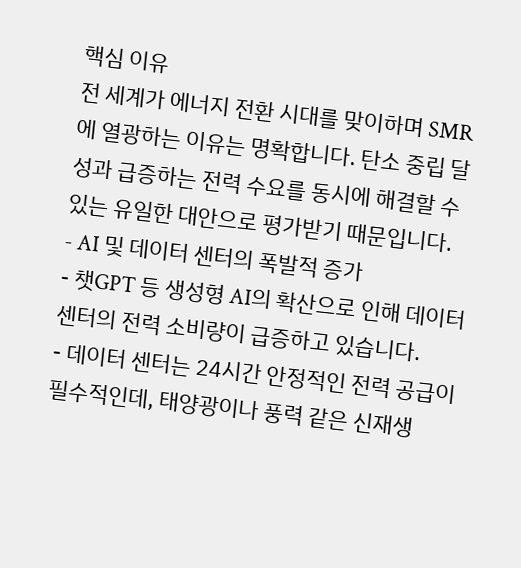핵심 이유
전 세계가 에너지 전환 시대를 맞이하며 SMR에 열광하는 이유는 명확합니다. 탄소 중립 달성과 급증하는 전력 수요를 동시에 해결할 수 있는 유일한 대안으로 평가받기 때문입니다.
- AI 및 데이터 센터의 폭발적 증가
- 챗GPT 등 생성형 AI의 확산으로 인해 데이터 센터의 전력 소비량이 급증하고 있습니다.
- 데이터 센터는 24시간 안정적인 전력 공급이 필수적인데, 태양광이나 풍력 같은 신재생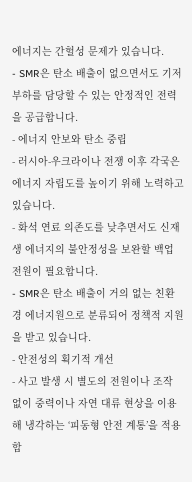에너지는 간헐성 문제가 있습니다.
- SMR은 탄소 배출이 없으면서도 기저 부하를 담당할 수 있는 안정적인 전력을 공급합니다.
- 에너지 안보와 탄소 중립
- 러시아-우크라이나 전쟁 이후 각국은 에너지 자립도를 높이기 위해 노력하고 있습니다.
- 화석 연료 의존도를 낮추면서도 신재생 에너지의 불안정성을 보완할 백업 전원이 필요합니다.
- SMR은 탄소 배출이 거의 없는 친환경 에너지원으로 분류되어 정책적 지원을 받고 있습니다.
- 안전성의 획기적 개선
- 사고 발생 시 별도의 전원이나 조작 없이 중력이나 자연 대류 현상을 이용해 냉각하는 ‘피동형 안전 계통’을 적용합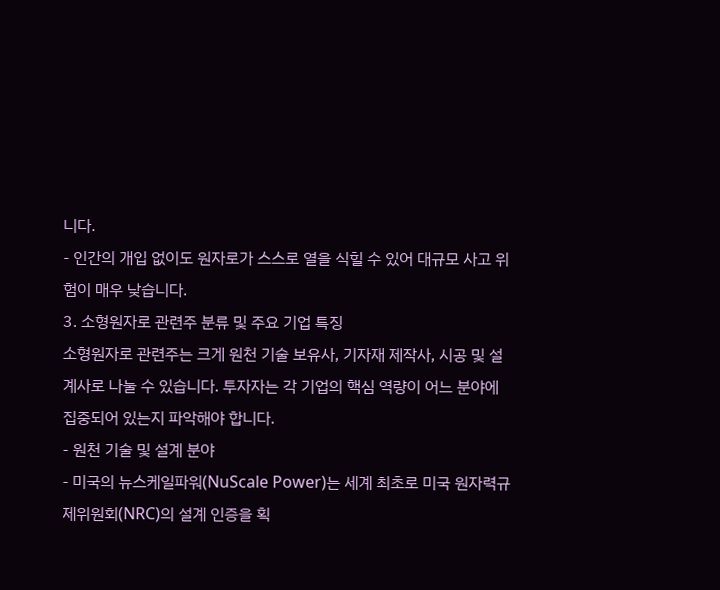니다.
- 인간의 개입 없이도 원자로가 스스로 열을 식힐 수 있어 대규모 사고 위험이 매우 낮습니다.
3. 소형원자로 관련주 분류 및 주요 기업 특징
소형원자로 관련주는 크게 원천 기술 보유사, 기자재 제작사, 시공 및 설계사로 나눌 수 있습니다. 투자자는 각 기업의 핵심 역량이 어느 분야에 집중되어 있는지 파악해야 합니다.
- 원천 기술 및 설계 분야
- 미국의 뉴스케일파워(NuScale Power)는 세계 최초로 미국 원자력규제위원회(NRC)의 설계 인증을 획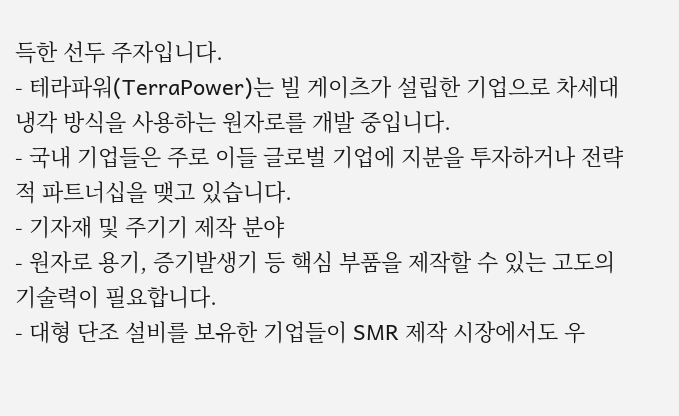득한 선두 주자입니다.
- 테라파워(TerraPower)는 빌 게이츠가 설립한 기업으로 차세대 냉각 방식을 사용하는 원자로를 개발 중입니다.
- 국내 기업들은 주로 이들 글로벌 기업에 지분을 투자하거나 전략적 파트너십을 맺고 있습니다.
- 기자재 및 주기기 제작 분야
- 원자로 용기, 증기발생기 등 핵심 부품을 제작할 수 있는 고도의 기술력이 필요합니다.
- 대형 단조 설비를 보유한 기업들이 SMR 제작 시장에서도 우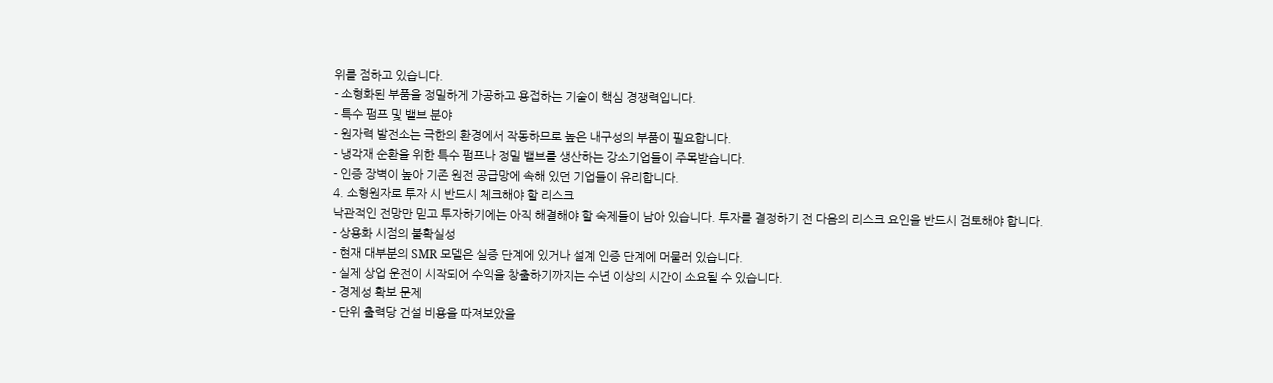위를 점하고 있습니다.
- 소형화된 부품을 정밀하게 가공하고 용접하는 기술이 핵심 경쟁력입니다.
- 특수 펌프 및 밸브 분야
- 원자력 발전소는 극한의 환경에서 작동하므로 높은 내구성의 부품이 필요합니다.
- 냉각재 순환을 위한 특수 펌프나 정밀 밸브를 생산하는 강소기업들이 주목받습니다.
- 인증 장벽이 높아 기존 원전 공급망에 속해 있던 기업들이 유리합니다.
4. 소형원자로 투자 시 반드시 체크해야 할 리스크
낙관적인 전망만 믿고 투자하기에는 아직 해결해야 할 숙제들이 남아 있습니다. 투자를 결정하기 전 다음의 리스크 요인을 반드시 검토해야 합니다.
- 상용화 시점의 불확실성
- 현재 대부분의 SMR 모델은 실증 단계에 있거나 설계 인증 단계에 머물러 있습니다.
- 실제 상업 운전이 시작되어 수익을 창출하기까지는 수년 이상의 시간이 소요될 수 있습니다.
- 경제성 확보 문제
- 단위 출력당 건설 비용을 따져보았을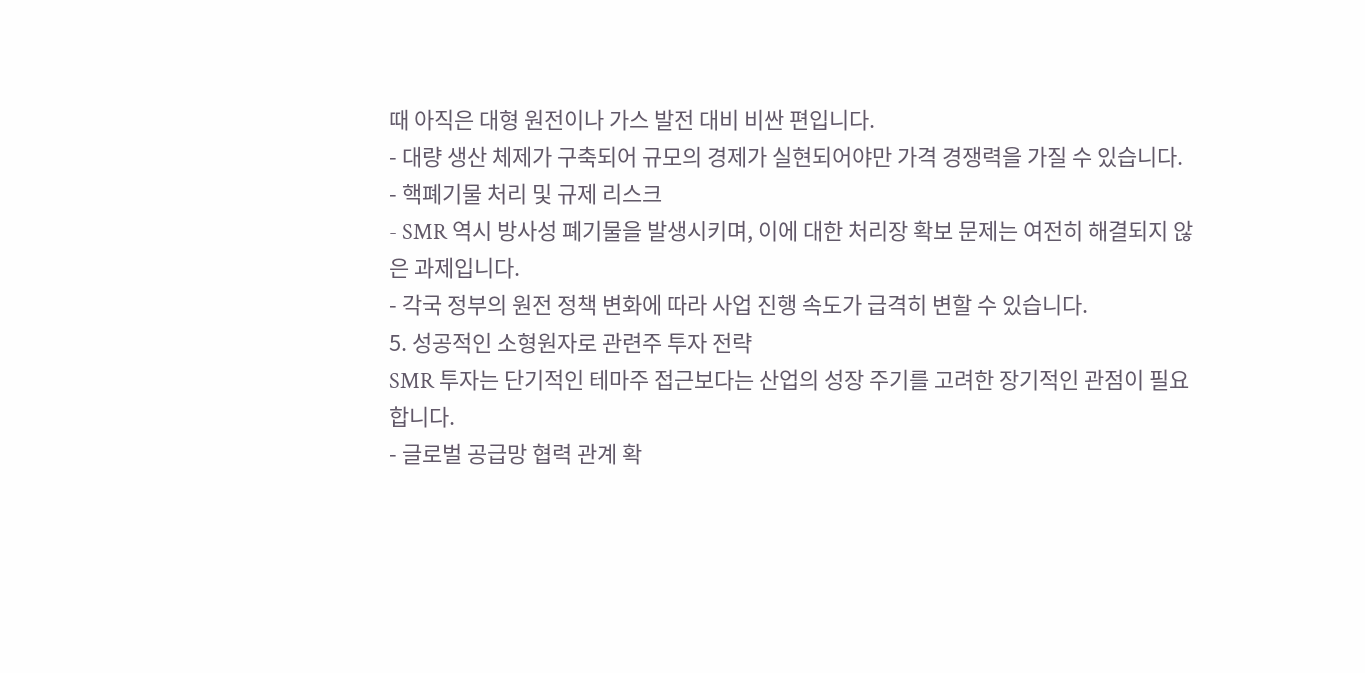때 아직은 대형 원전이나 가스 발전 대비 비싼 편입니다.
- 대량 생산 체제가 구축되어 규모의 경제가 실현되어야만 가격 경쟁력을 가질 수 있습니다.
- 핵폐기물 처리 및 규제 리스크
- SMR 역시 방사성 폐기물을 발생시키며, 이에 대한 처리장 확보 문제는 여전히 해결되지 않은 과제입니다.
- 각국 정부의 원전 정책 변화에 따라 사업 진행 속도가 급격히 변할 수 있습니다.
5. 성공적인 소형원자로 관련주 투자 전략
SMR 투자는 단기적인 테마주 접근보다는 산업의 성장 주기를 고려한 장기적인 관점이 필요합니다.
- 글로벌 공급망 협력 관계 확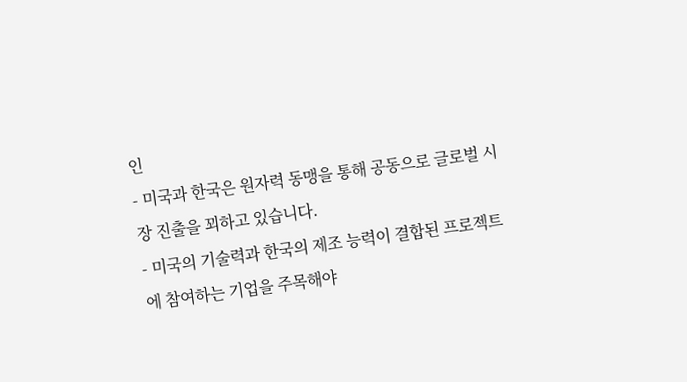인
- 미국과 한국은 원자력 동맹을 통해 공동으로 글로벌 시장 진출을 꾀하고 있습니다.
- 미국의 기술력과 한국의 제조 능력이 결합된 프로젝트에 참여하는 기업을 주목해야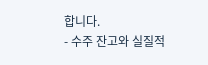합니다.
- 수주 잔고와 실질적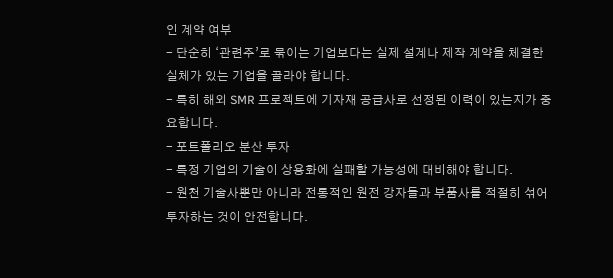인 계약 여부
- 단순히 ‘관련주’로 묶이는 기업보다는 실제 설계나 제작 계약을 체결한 실체가 있는 기업을 골라야 합니다.
- 특히 해외 SMR 프로젝트에 기자재 공급사로 선정된 이력이 있는지가 중요합니다.
- 포트폴리오 분산 투자
- 특정 기업의 기술이 상용화에 실패할 가능성에 대비해야 합니다.
- 원천 기술사뿐만 아니라 전통적인 원전 강자들과 부품사를 적절히 섞어 투자하는 것이 안전합니다.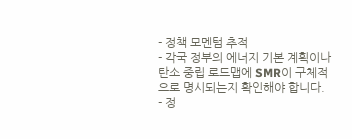- 정책 모멘텀 추적
- 각국 정부의 에너지 기본 계획이나 탄소 중립 로드맵에 SMR이 구체적으로 명시되는지 확인해야 합니다.
- 정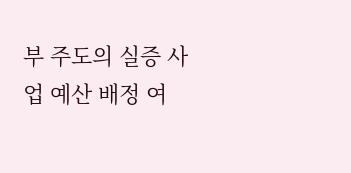부 주도의 실증 사업 예산 배정 여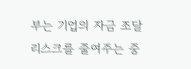부는 기업의 자금 조달 리스크를 줄여주는 중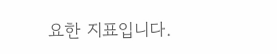요한 지표입니다.